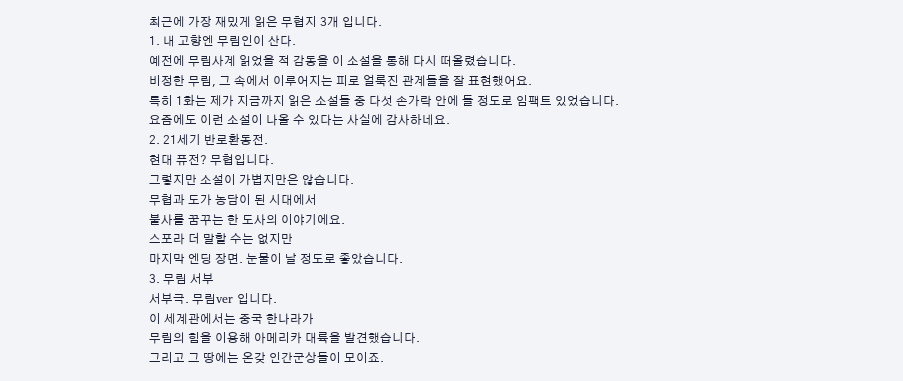최근에 가장 재밌게 읽은 무협지 3개 입니다.
1. 내 고향엔 무림인이 산다.
예전에 무림사계 읽었을 적 감동을 이 소설을 통해 다시 떠올렸습니다.
비정한 무림, 그 속에서 이루어지는 피로 얼룩진 관계들을 잘 표현했어요.
특히 1화는 제가 지금까지 읽은 소설들 중 다섯 손가락 안에 들 정도로 임팩트 있었습니다.
요즘에도 이런 소설이 나올 수 있다는 사실에 감사하네요.
2. 21세기 반로환동전.
현대 퓨전? 무협입니다.
그렇지만 소설이 가볍지만은 않습니다.
무협과 도가 농담이 된 시대에서
불사를 꿈꾸는 한 도사의 이야기에요.
스포라 더 말할 수는 없지만
마지막 엔딩 장면. 눈물이 날 정도로 좋았습니다.
3. 무림 서부
서부극. 무림ver 입니다.
이 세계관에서는 중국 한나라가
무림의 힘을 이용해 아메리카 대륙을 발견했습니다.
그리고 그 땅에는 온갖 인간군상들이 모이죠.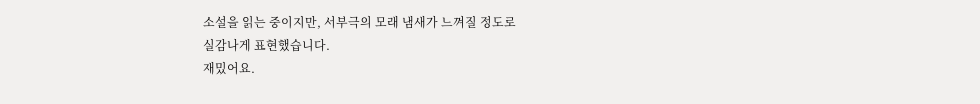소설을 읽는 중이지만, 서부극의 모래 냄새가 느껴질 정도로
실감나게 표현했습니다.
재밌어요.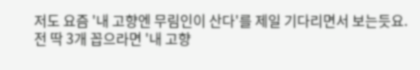저도 요즘 '내 고향엔 무림인이 산다'를 제일 기다리면서 보는듯요.
전 딱 3개 꼽으라면 '내 고향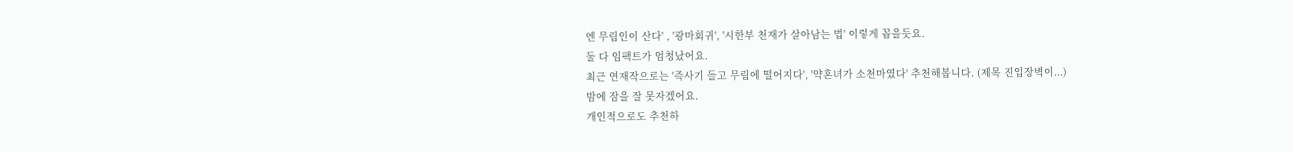엔 무림인이 산다' , '광마회귀', '시한부 천재가 살아남는 법' 이렇게 꼽을듯요.
둘 다 임팩트가 엄청났어요.
최근 연재작으로는 '즉사기 들고 무림에 떨어지다', '약혼녀가 소천마였다' 추천해봅니다. (제목 진입장벽이...)
밤에 잠을 잘 못자겠어요.
개인적으로도 추천하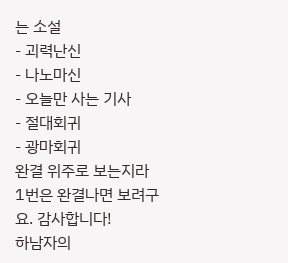는 소설
- 괴력난신
- 나노마신
- 오늘만 사는 기사
- 절대회귀
- 광마회귀
완결 위주로 보는지라 1번은 완결나면 보려구요. 감사합니다!
하남자의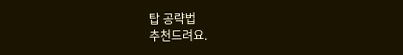탑 공략법
추천드려요.